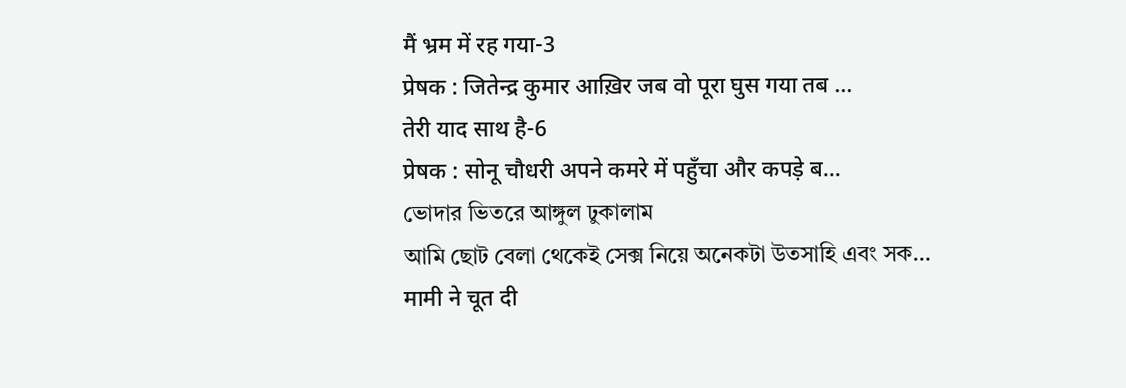मैं भ्रम में रह गया-3
प्रेषक : जितेन्द्र कुमार आख़िर जब वो पूरा घुस गया तब …
तेरी याद साथ है-6
प्रेषक : सोनू चौधरी अपने कमरे में पहुँचा और कपड़े ब…
ভোদার ভিতরে আঙ্গুল ঢুকালাম
আমি ছোট বেলা থেকেই সেক্স নিয়ে অনেকটা উতসাহি এবং সক…
मामी ने चूत दी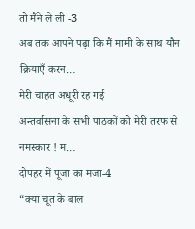तो मैंने ले ली -3
अब तक आपने पढ़ा कि मैं मामी के साथ यौन क्रियाएँ करन…
मेरी चाहत अधूरी रह गई
अन्तर्वासना के सभी पाठकों को मेरी तरफ से नमस्कार ! म…
दोपहर में पूजा का मजा-4
“क्या चूत के बाल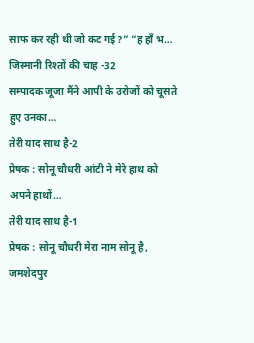साफ कर रही थी जो कट गई?” “ह हाँ भ…
जिस्मानी रिश्तों की चाह -32
सम्पादक जूजा मैंने आपी के उरोजों को चूसते हुए उनका…
तेरी याद साथ है-2
प्रेषक : सोनू चौधरी आंटी ने मेरे हाथ को अपने हाथों…
तेरी याद साथ है-1
प्रेषक : सोनू चौधरी मेरा नाम सोनू है, जमशेदपुर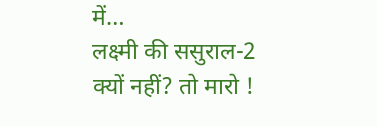में…
लक्ष्मी की ससुराल-2
क्यों नहीं? तो मारो !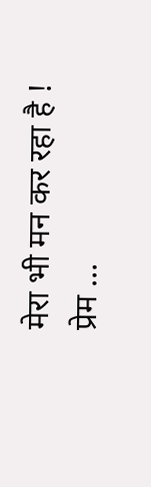मेरा भी मन कर रहा है ! प्रेम …